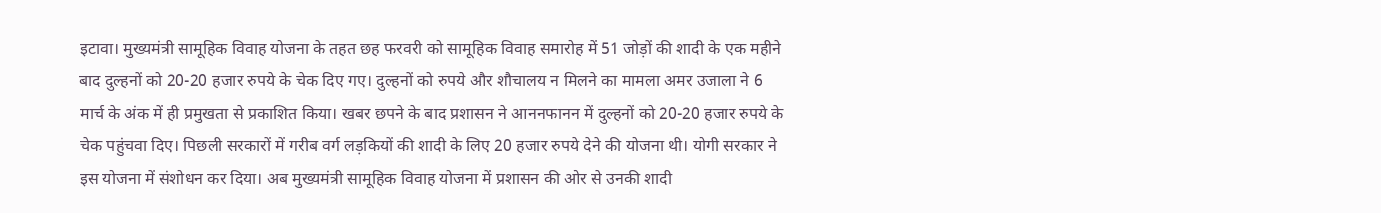इटावा। मुख्यमंत्री सामूहिक विवाह योजना के तहत छह फरवरी को सामूहिक विवाह समारोह में 51 जोड़ों की शादी के एक महीने बाद दुल्हनों को 20-20 हजार रुपये के चेक दिए गए। दुल्हनों को रुपये और शौचालय न मिलने का मामला अमर उजाला ने 6 मार्च के अंक में ही प्रमुखता से प्रकाशित किया। खबर छपने के बाद प्रशासन ने आननफानन में दुल्हनों को 20-20 हजार रुपये के चेक पहुंचवा दिए। पिछली सरकारों में गरीब वर्ग लड़कियों की शादी के लिए 20 हजार रुपये देने की योजना थी। योगी सरकार ने इस योजना में संशोधन कर दिया। अब मुख्यमंत्री सामूहिक विवाह योजना में प्रशासन की ओर से उनकी शादी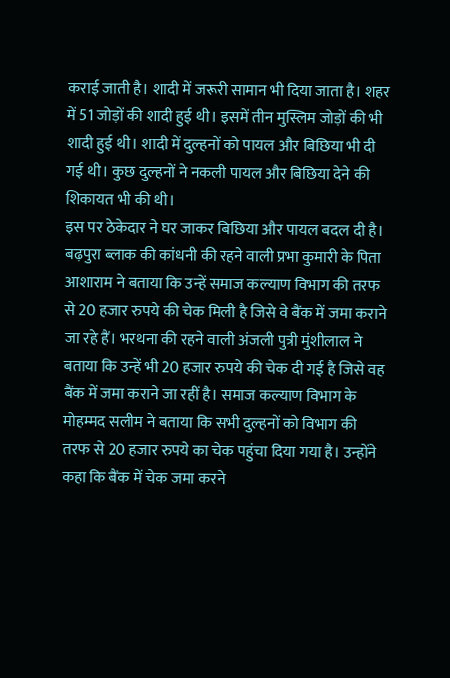कराई जाती है। शादी में जरूरी सामान भी दिया जाता है। शहर में 51 जोड़ों की शादी हुई थी। इसमें तीन मुस्लिम जोड़ों की भी शादी हुई थी। शादी में दुल्हनों को पायल और बिछिया भी दी गई थी। कुछ दुल्हनों ने नकली पायल और बिछिया देने की शिकायत भी की थी।
इस पर ठेकेदार ने घर जाकर बिछिया और पायल बदल दी है। बढ़पुरा ब्लाक की कांधनी की रहने वाली प्रभा कुमारी के पिता आशाराम ने बताया कि उन्हें समाज कल्याण विभाग की तरफ से 20 हजार रुपये की चेक मिली है जिसे वे बैंक में जमा कराने जा रहे हैं। भरथना की रहने वाली अंजली पुत्री मुंशीलाल ने बताया कि उन्हें भी 20 हजार रुपये की चेक दी गई है जिसे वह बैंक में जमा कराने जा रहीं है। समाज कल्याण विभाग के मोहम्मद सलीम ने बताया कि सभी दुल्हनों को विभाग की तरफ से 20 हजार रुपये का चेक पहुंचा दिया गया है। उन्होंने कहा कि बैंक में चेक जमा करने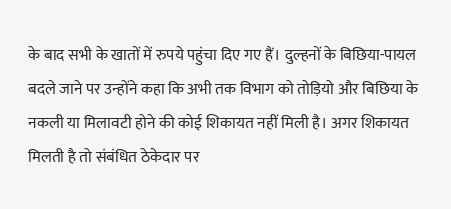के बाद सभी के खातों में रुपये पहुंचा दिए गए हैं। दुल्हनों के बिछिया-पायल बदले जाने पर उन्होंने कहा कि अभी तक विभाग को तोड़ियो और बिछिया के नकली या मिलावटी होने की कोई शिकायत नहीं मिली है। अगर शिकायत मिलती है तो संबंधित ठेकेदार पर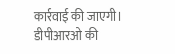कार्रवाई की जाएगी। डीपीआरओ की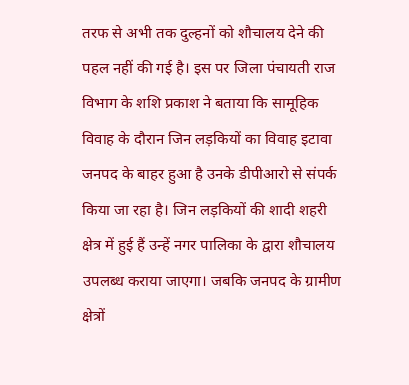तरफ से अभी तक दुल्हनों को शौचालय देने की पहल नहीं की गई है। इस पर जिला पंचायती राज विभाग के शशि प्रकाश ने बताया कि सामूहिक विवाह के दौरान जिन लड़कियों का विवाह इटावा जनपद के बाहर हुआ है उनके डीपीआरो से संपर्क किया जा रहा है। जिन लड़कियों की शादी शहरी क्षेत्र में हुई हैं उन्हें नगर पालिका के द्वारा शौचालय उपलब्ध कराया जाएगा। जबकि जनपद के ग्रामीण क्षेत्रों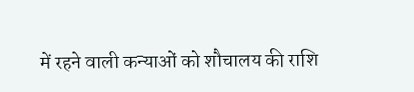में रहने वाली कन्याओं को शौचालय की राशि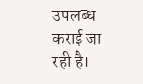उपलब्ध कराई जा रही है।